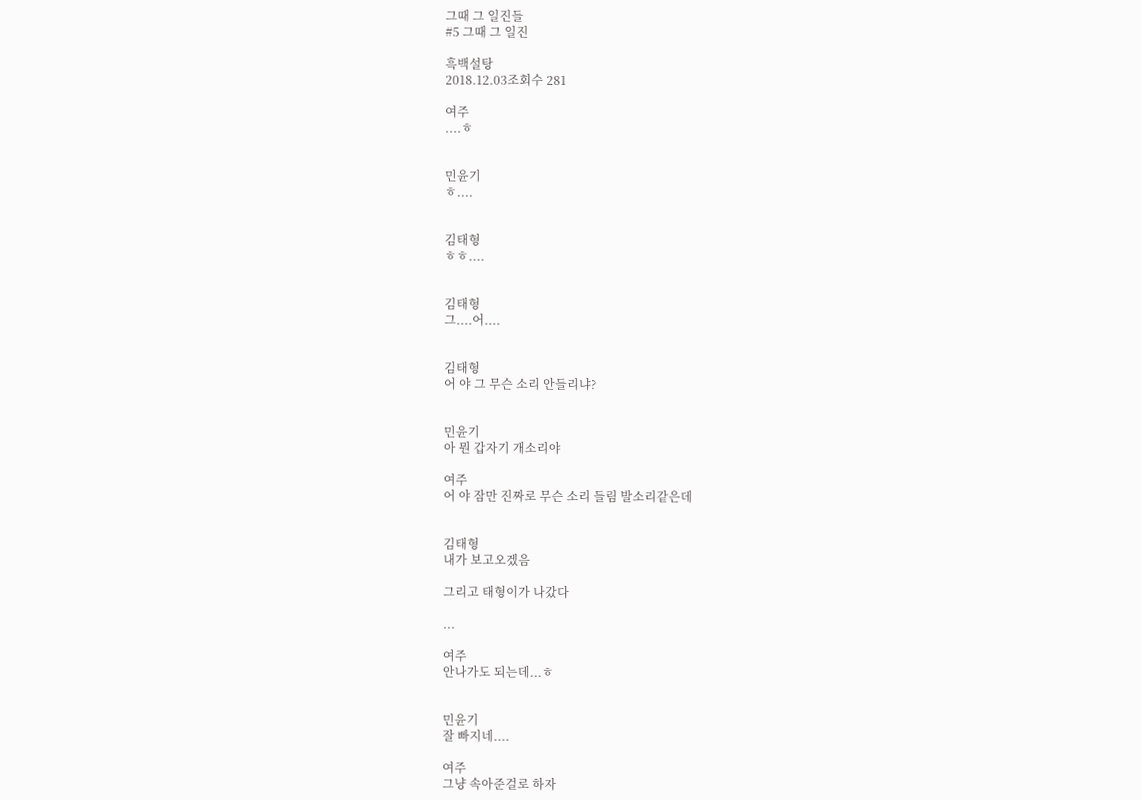그때 그 일진들
#5 그때 그 일진

흑백설탕
2018.12.03조회수 281

여주
....ㅎ


민윤기
ㅎ....


김태형
ㅎㅎ....


김태형
그....어....


김태형
어 야 그 무슨 소리 안들리냐?


민윤기
아 뭔 갑자기 개소리야

여주
어 야 잠만 진짜로 무슨 소리 들림 발소리같은데


김태형
내가 보고오겠음

그리고 태형이가 나갔다

...

여주
안나가도 되는데...ㅎ


민윤기
잘 빠지네....

여주
그냥 속아준걸로 하자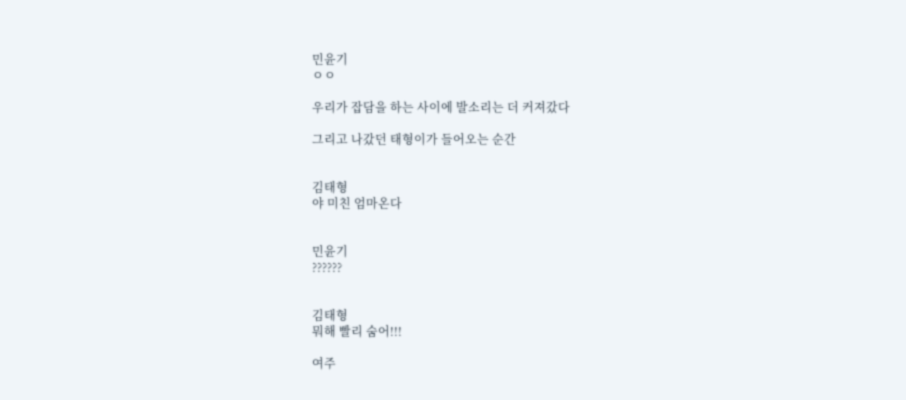민윤기
ㅇㅇ

우리가 잡담을 하는 사이에 발소리는 더 커져갔다

그리고 나갔던 태형이가 들어오는 순간


김태형
야 미친 엄마온다


민윤기
??????


김태형
뭐해 빨리 숨어!!!

여주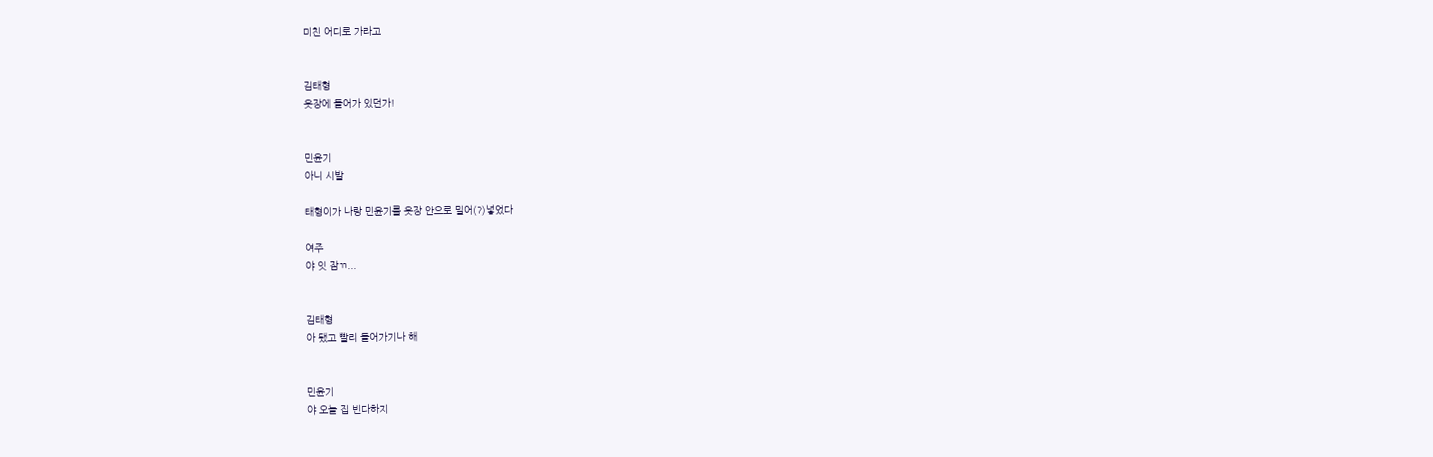미친 어디로 가라고


김태형
옷장에 들어가 있던가!


민윤기
아니 시발

태형이가 나랑 민윤기를 옷장 안으로 밀어(?)넣었다

여주
야 잇 잠ㄲ...


김태형
아 됐고 빨리 들어가기나 해


민윤기
야 오늘 집 빈다하지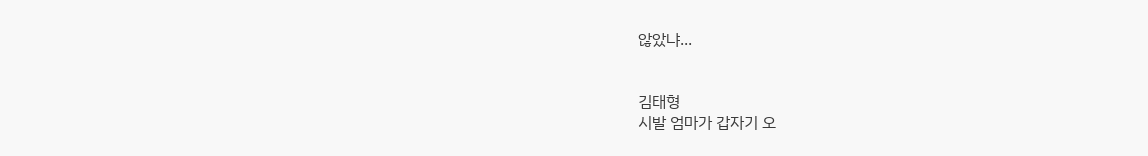않았냐...


김태형
시발 엄마가 갑자기 오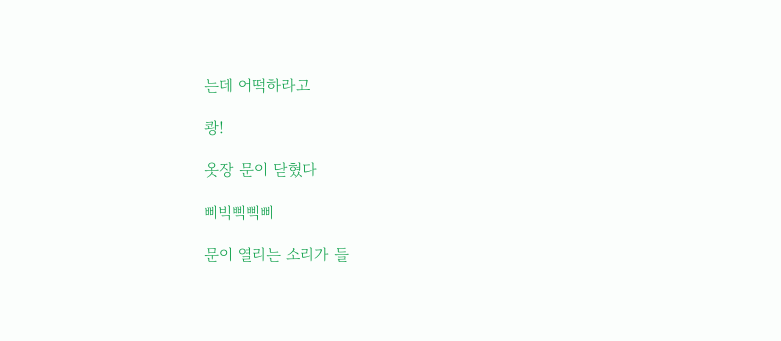는데 어떡하라고

쾅!

옷장 문이 닫혔다

삐빅삑삑삐

문이 열리는 소리가 들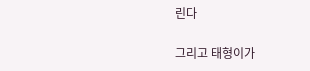린다

그리고 태형이가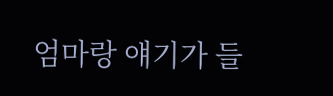엄마랑 얘기가 들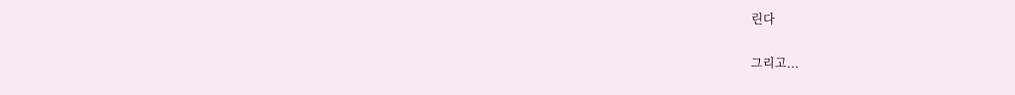린다

그리고...